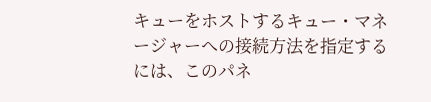キューをホストするキュー・マネージャーへの接続方法を指定するには、このパネ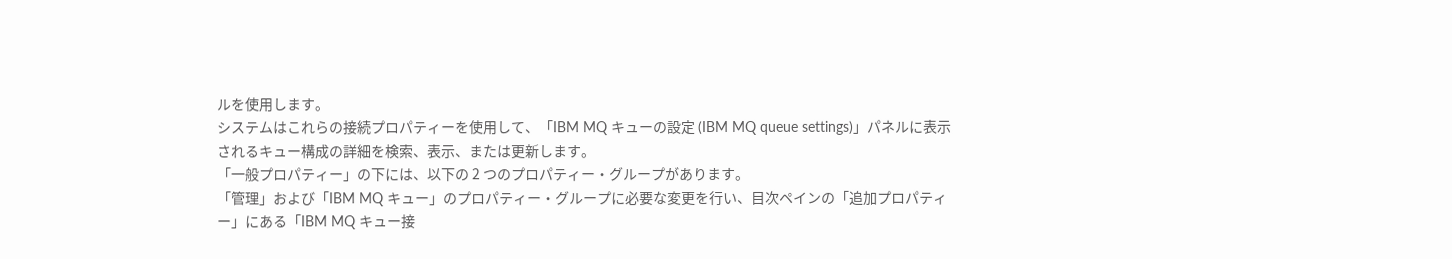ルを使用します。
システムはこれらの接続プロパティーを使用して、「IBM MQ キューの設定 (IBM MQ queue settings)」パネルに表示されるキュー構成の詳細を検索、表示、または更新します。
「一般プロパティー」の下には、以下の 2 つのプロパティー・グループがあります。
「管理」および「IBM MQ キュー」のプロパティー・グループに必要な変更を行い、目次ペインの「追加プロパティー」にある「IBM MQ キュー接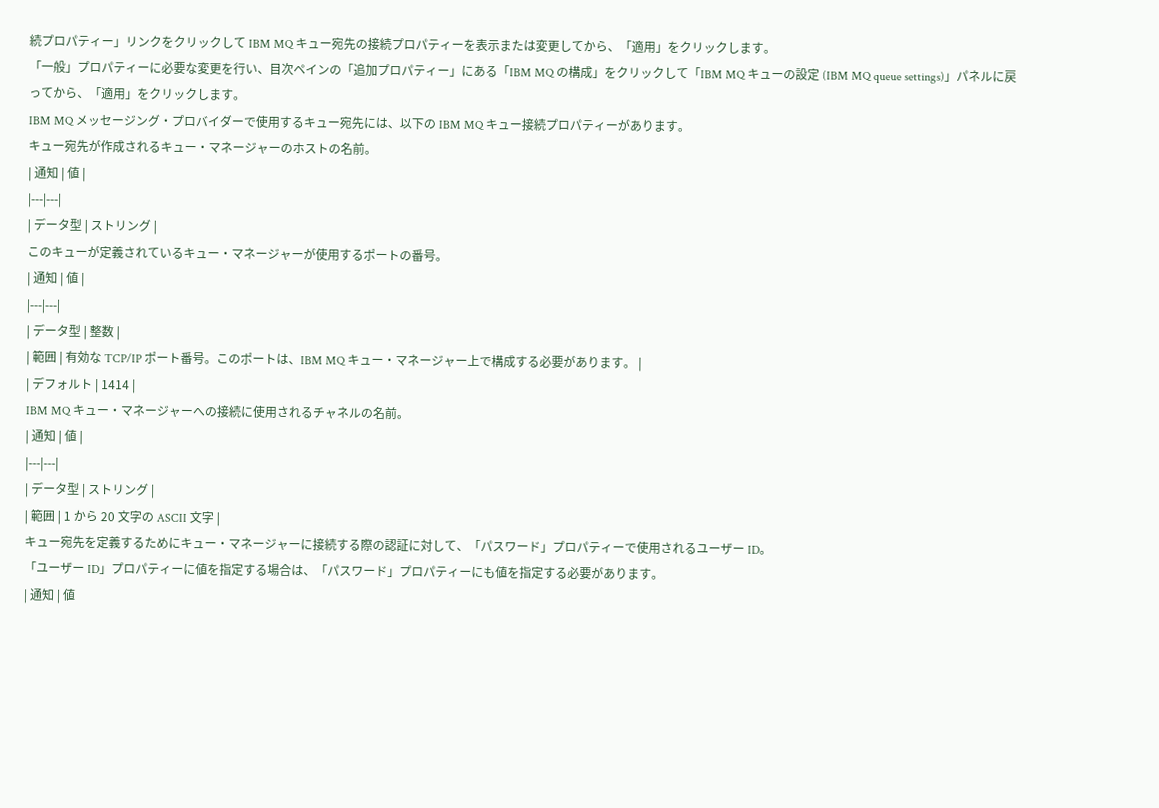続プロパティー」リンクをクリックして IBM MQ キュー宛先の接続プロパティーを表示または変更してから、「適用」をクリックします。
「一般」プロパティーに必要な変更を行い、目次ペインの「追加プロパティー」にある「IBM MQ の構成」をクリックして「IBM MQ キューの設定 (IBM MQ queue settings)」パネルに戻ってから、「適用」をクリックします。
IBM MQ メッセージング・プロバイダーで使用するキュー宛先には、以下の IBM MQ キュー接続プロパティーがあります。
キュー宛先が作成されるキュー・マネージャーのホストの名前。
| 通知 | 値 |
|---|---|
| データ型 | ストリング |
このキューが定義されているキュー・マネージャーが使用するポートの番号。
| 通知 | 値 |
|---|---|
| データ型 | 整数 |
| 範囲 | 有効な TCP/IP ポート番号。このポートは、IBM MQ キュー・マネージャー上で構成する必要があります。 |
| デフォルト | 1414 |
IBM MQ キュー・マネージャーへの接続に使用されるチャネルの名前。
| 通知 | 値 |
|---|---|
| データ型 | ストリング |
| 範囲 | 1 から 20 文字の ASCII 文字 |
キュー宛先を定義するためにキュー・マネージャーに接続する際の認証に対して、「パスワード」プロパティーで使用されるユーザー ID。
「ユーザー ID」プロパティーに値を指定する場合は、「パスワード」プロパティーにも値を指定する必要があります。
| 通知 | 値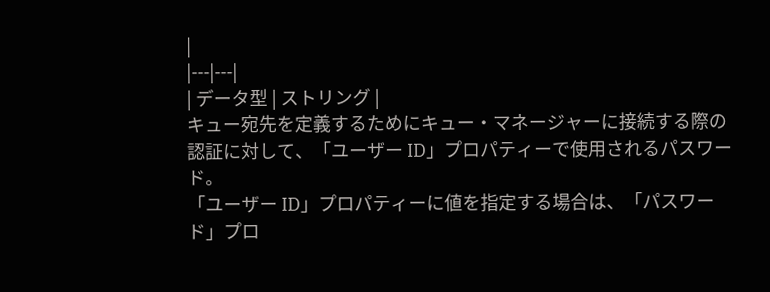|
|---|---|
| データ型 | ストリング |
キュー宛先を定義するためにキュー・マネージャーに接続する際の認証に対して、「ユーザー ID」プロパティーで使用されるパスワード。
「ユーザー ID」プロパティーに値を指定する場合は、「パスワード」プロ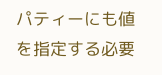パティーにも値を指定する必要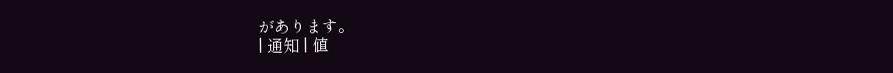があります。
| 通知 | 値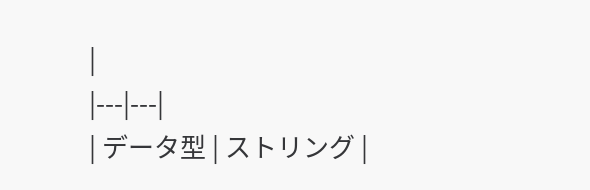|
|---|---|
| データ型 | ストリング |